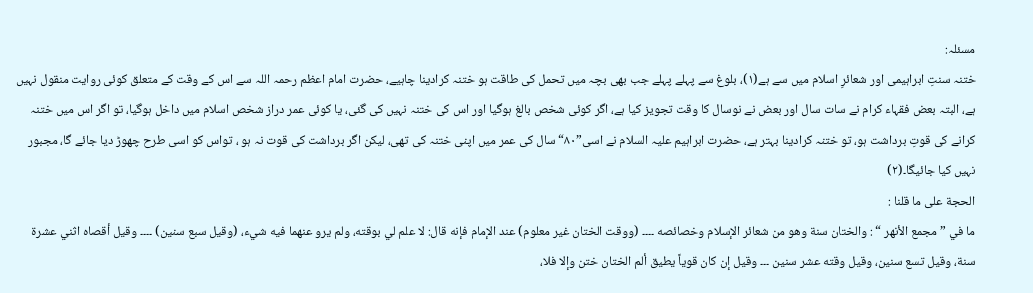مسئلہ:
ختنہ سنتِ ابراہیمی اور شعائرِ اسلام میں سے ہے(۱)، بلوغ سے پہلے پہلے جب بھی بچہ میں تحمل کی طاقت ہو ختنہ کرادینا چاہیے، حضرت امام اعظم رحمہ اللہ سے اس کے وقت کے متعلق کوئی روایت منقول نہیں ہے، البتہ بعض فقہاء کرام نے سات سال اور بعض نے نوسال کا وقت تجویز کیا ہے، اگر کوئی شخص بالغ ہوگیا اور اس کی ختنہ نہیں کی گئی، یا کوئی عمر دراز شخص اسلام میں داخل ہوگیا، تو اگر اس میں ختنہ کرانے کی قوتِ برداشت ہو، تو ختنہ کرادینا بہتر ہے، حضرت ابراہیم علیہ السلام نے اسی”۸۰“ سال کی عمر میں اپنی ختنہ کی تھی، لیکن اگر برداشت کی قوت نہ ہو ، تواس کو اسی طرح چھوڑ دیا جائے گا، مجبور نہیں کیا جائیگا۔(۲)
الحجة علی ما قلنا :
ما في ” مجمع الأنهر “ : والختان سنة وهو من شعائر الإسلام وخصائصه ۔۔۔۔ (ووقت الختان غیر معلوم) عند الإمام فإنه قال: لا علم لي بوقته، ولم یرو عنهما فیه شيء، (وقیل سبع سنین) ۔۔۔۔ وقیل أقصاه اثني عشرة سنة، وقیل تسع سنین، وقیل وقته عشر سنین ۔۔۔ وقیل إن کان قویاً یطیق ألم الختان ختن وإلا فلا،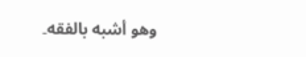وهو أشبه بالفقه۔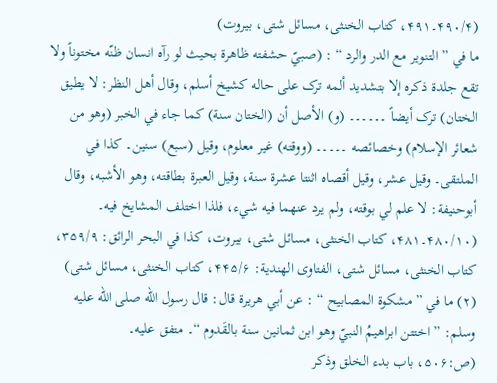(۴۹۰/۴۔۴۹۱، کتاب الخنثی، مسائل شتی، بیروت)
ما في ” التنویر مع الدر والرد “ : (صبيّ حشفته ظاهرة بحیث لو رآه انسان ظنّه مختوناً ولا تقع جلدة ذکره إلا بتشدید ألمه ترک علی حاله کشیخ أسلم، وقال أهل النظر: لا یطیق الختان) ترک أیضاً ۔۔۔۔۔۔ (و) الأصل أن (الختان سنة) کما جاء في الخبر (وهو من شعائر الإسلام) وخصائصه ۔۔۔۔۔ (ووقته) غیر معلوم، وقیل (سبع) سنین۔ کذا في الملتقی۔ وقیل عشر، وقیل أقصاه اثنتا عشرة سنة، وقیل العبرة بطاقته، وهو الأشبه، وقال أبوحنیفة: لا علم لي بوقته، ولم یرد عنهما فیه شيء، فلذا اختلف المشایخ فیه۔ (۴۸۰/۱۰۔۴۸۱، کتاب الخنثی، مسائل شتی، بیروت، کذا في البحر الرائق: ۳۵۹/۹، کتاب الخنثی، مسائل شتی، الفتاوی الهندیة: ۴۴۵/۶، کتاب الخنثی، مسائل شتی)
(۲) ما في ” مشکوة المصابیح “ : عن أبي هریرة قال: قال رسول الله صلى الله عليه وسلم: ” اختتن ابراهیمُ النبيّ وهو ابن ثمانین سنة بالقَدوم “۔ متفق علیه۔
(ص:۵۰۶، باب بدء الخلق وذکر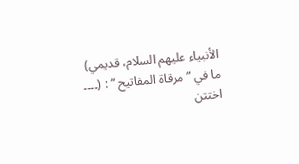الأنبیاء علیهم السلام، قدیمي)
ما في ” مرقاة المفاتیح “ : (۔۔۔۔ اختتن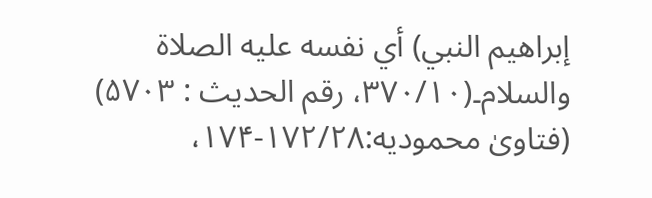إبراهیم النبي) أي نفسه علیه الصلاة والسلام۔(۳۷۰/۱۰، رقم الحدیث : ۵۷۰۳)
(فتاویٰ محمودیه:۱۷۲/۲۸-۱۷۴،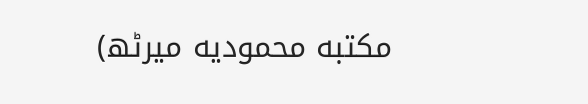مکتبه محمودیه میرٹھ)